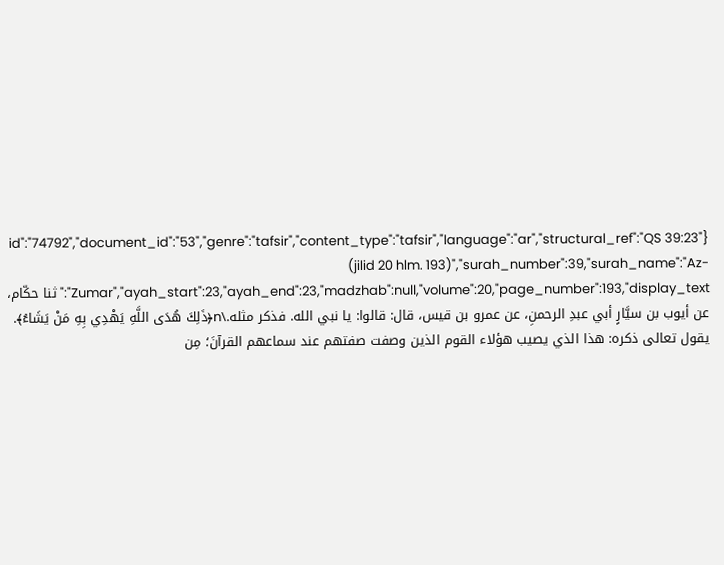{"id":"74792","document_id":"53","genre":"tafsir","content_type":"tafsir","language":"ar","structural_ref":"QS 39:23 (jilid 20 hlm. 193)","surah_number":39,"surah_name":"Az-Zumar","ayah_start":23,"ayah_end":23,"madzhab":null,"volume":20,"page_number":193,"display_text":"ثنا حكّام، عن أيوب بن سيَّارٍ أبي عبدِ الرحمنِ، عن عمرو بن قيس، قال: قالوا: يا نبي الله. فذكر مثله.\n﴿ذَلِكَ هُدَى اللَّهِ يَهْدِي بِهِ مَنْ يَشَاءُ﴾. يقول تعالى ذكره: هذا الذي يصيب هؤلاء القوم الذين وصفت صفتهم عند سماعهم القرآنَ؛ مِن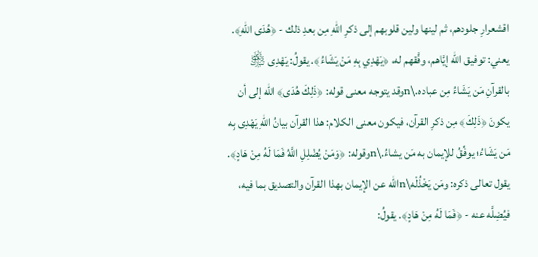اقشعرارِ جلودهم، ثم لينها ولين قلوبهم إلى ذكرِ اللهِ مِن بعدِ ذلك - ﴿هُدَى اللهِ﴾. يعني: توفيق الله إيَّاهم، وفَّقهم له، ﴿يَهْدِي بِهِ مَنْ يَشَاءُ﴾. يقولُ: يَهْدِى ﵎ بالقرآنِ مَن يَشَاءُ مِن عباده.\nوقد يتوجه معنى قوله: ﴿ذَلِكَ هُدَى﴾ الله إلى أن يكونَ ﴿ذَلِكَ﴾ مِن ذكرِ القرآن، فيكون معنى الكلام: هذا القرآن بيانُ اللهِ يَهْدِى بِه مَن يَشَاءُ؛ يوفِّقُ للإيمان به مَن يشاءُ.\nوقوله: ﴿وَمَنْ يُضْلِلِ اللَّهُ فَمَا لَهُ مِنْ هَادٍ﴾. يقول تعالى ذكره: ومَن يَخْذُلْه\nالله عن الإيمان بهذا القرآن والتصديق بما فيه، فيُضِلَّه عنه - ﴿فَمَا لَهُ مِنْ هَادٍ﴾. يقولُ: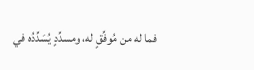فما له من مُوفِّقٍ له، ومسدِّدٍ يُسَدِّدُه في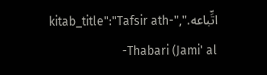اتِّباعه.","kitab_title":"Tafsir ath-Thabari (Jami' al-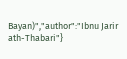Bayan)","author":"Ibnu Jarir ath-Thabari"}